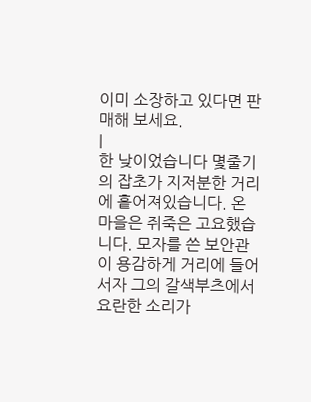이미 소장하고 있다면 판매해 보세요.
|
한 낮이었습니다 몇줄기의 잡초가 지저분한 거리에 흩어져있습니다. 온 마을은 쥐죽은 고요했습니다. 모자를 쓴 보안관이 용감하게 거리에 들어서자 그의 갈색부츠에서 요란한 소리가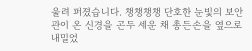울려 퍼졌습니다. 챙챙챙챙 단호한 눈빛의 보안관이 온 신경을 곤두 세운 채 총든손을 옆으로 내밀었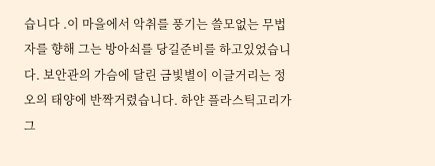습니다 .이 마을에서 악취를 풍기는 쓸모없는 무법자를 향해 그는 방아쇠를 당길준비를 하고있었습니다. 보안관의 가슴에 달린 금빛별이 이글거리는 정오의 태양에 반짝거렸습니다. 하얀 플라스틱고리가 그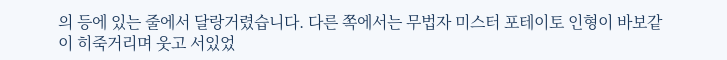의 등에 있는 줄에서 달랑거렸습니다. 다른 쪽에서는 무법자 미스터 포테이토 인형이 바보같이 히죽거리며 웃고 서있었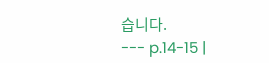습니다.
--- p.14-15 |